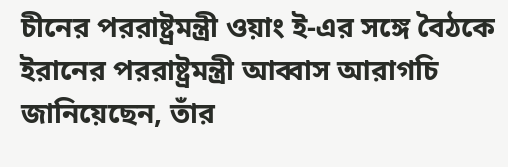চীনের পররাষ্ট্রমন্ত্রী ওয়াং ই-এর সঙ্গে বৈঠকে ইরানের পররাষ্ট্রমন্ত্রী আব্বাস আরাগচি জানিয়েছেন, তাঁর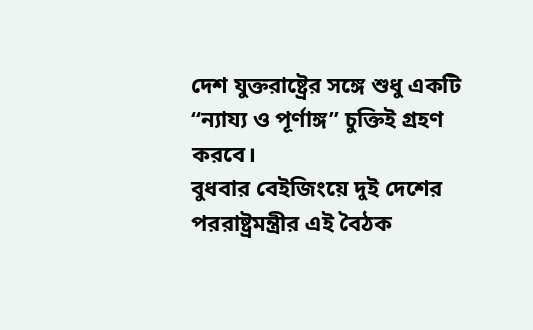দেশ যুক্তরাষ্ট্রের সঙ্গে শুধু একটি “ন্যায্য ও পূর্ণাঙ্গ” চুক্তিই গ্রহণ করবে।
বুধবার বেইজিংয়ে দুই দেশের পররাষ্ট্রমন্ত্রীর এই বৈঠক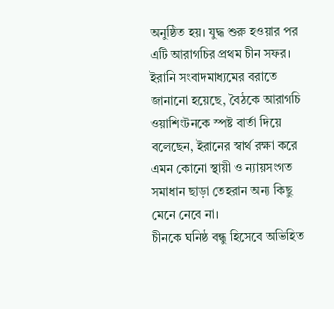অনুষ্ঠিত হয়। যুদ্ধ শুরু হওয়ার পর এটি আরাগচির প্রথম চীন সফর।
ইরানি সংবাদমাধ্যমের বরাতে জানানো হয়েছে, বৈঠকে আরাগচি ওয়াশিংটনকে স্পষ্ট বার্তা দিয়ে বলেছেন, ইরানের স্বার্থ রক্ষা করে এমন কোনো স্থায়ী ও ন্যায়সংগত সমাধান ছাড়া তেহরান অন্য কিছু মেনে নেবে না।
চীনকে ঘনিষ্ঠ বন্ধু হিসেবে অভিহিত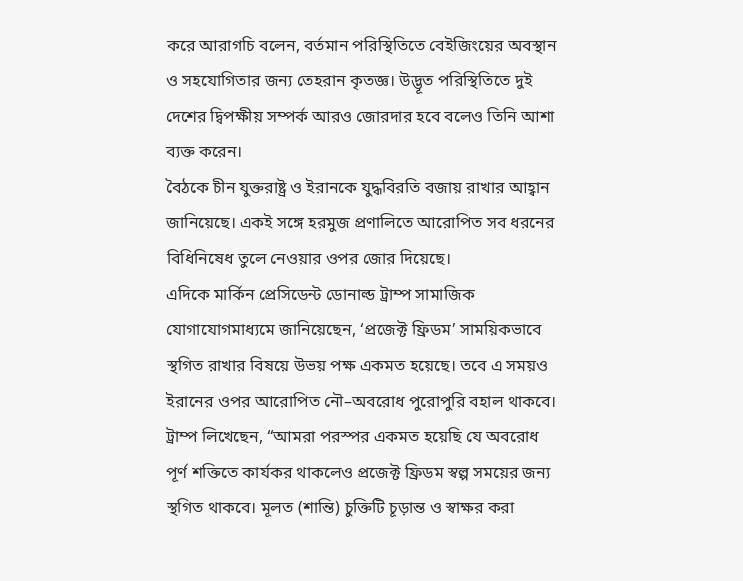করে আরাগচি বলেন, বর্তমান পরিস্থিতিতে বেইজিংয়ের অবস্থান ও সহযোগিতার জন্য তেহরান কৃতজ্ঞ। উদ্ভূত পরিস্থিতিতে দুই দেশের দ্বিপক্ষীয় সম্পর্ক আরও জোরদার হবে বলেও তিনি আশা ব্যক্ত করেন।
বৈঠকে চীন যুক্তরাষ্ট্র ও ইরানকে যুদ্ধবিরতি বজায় রাখার আহ্বান জানিয়েছে। একই সঙ্গে হরমুজ প্রণালিতে আরোপিত সব ধরনের বিধিনিষেধ তুলে নেওয়ার ওপর জোর দিয়েছে।
এদিকে মার্কিন প্রেসিডেন্ট ডোনাল্ড ট্রাম্প সামাজিক যোগাযোগমাধ্যমে জানিয়েছেন, ‘প্রজেক্ট ফ্রিডম’ সাময়িকভাবে স্থগিত রাখার বিষয়ে উভয় পক্ষ একমত হয়েছে। তবে এ সময়ও ইরানের ওপর আরোপিত নৌ–অবরোধ পুরোপুরি বহাল থাকবে।
ট্রাম্প লিখেছেন, “আমরা পরস্পর একমত হয়েছি যে অবরোধ পূর্ণ শক্তিতে কার্যকর থাকলেও প্রজেক্ট ফ্রিডম স্বল্প সময়ের জন্য স্থগিত থাকবে। মূলত (শান্তি) চুক্তিটি চূড়ান্ত ও স্বাক্ষর করা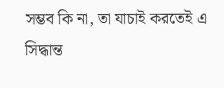সম্ভব কি না, তা যাচাই করতেই এ সিদ্ধান্ত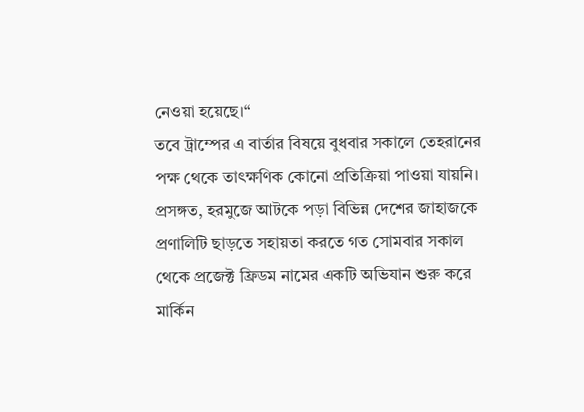নেওয়া হয়েছে।“
তবে ট্রাম্পের এ বার্তার বিষয়ে বুধবার সকালে তেহরানের পক্ষ থেকে তাৎক্ষণিক কোনো প্রতিক্রিয়া পাওয়া যায়নি।
প্রসঙ্গত, হরমুজে আটকে পড়া বিভিন্ন দেশের জাহাজকে প্রণালিটি ছাড়তে সহায়তা করতে গত সোমবার সকাল থেকে প্রজেক্ট ফ্রিডম নামের একটি অভিযান শুরু করে মার্কিন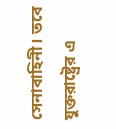সেনাবাহিনী। তবে যুক্তরাষ্ট্রের এ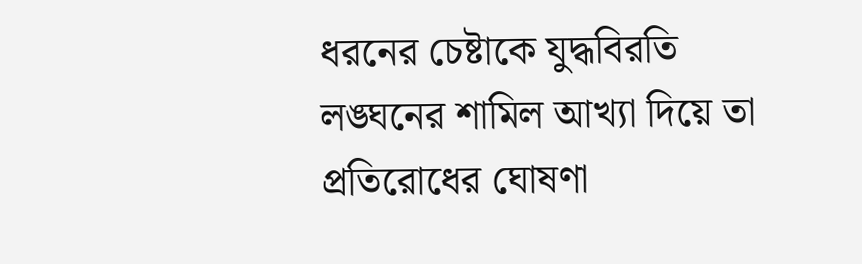ধরনের চেষ্টাকে যুদ্ধবিরতি লঙ্ঘনের শামিল আখ্যা দিয়ে তা প্রতিরোধের ঘোষণা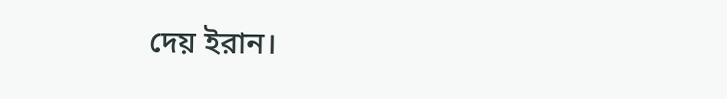দেয় ইরান।